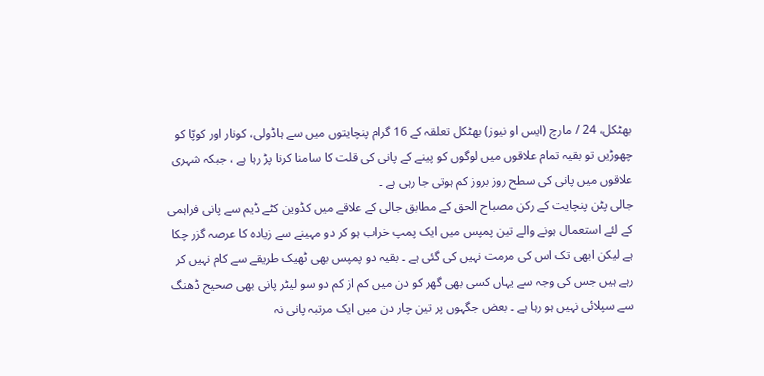بھٹکل، 24 / مارچ (ایس او نیوز) بھٹکل تعلقہ کے 16 گرام پنچایتوں میں سے ہاڈولی، کونار اور کوپّا کو چھوڑیں تو بقیہ تمام علاقوں میں لوگوں کو پینے کے پانی کی قلت کا سامنا کرنا پڑ رہا ہے ، جبکہ شہری علاقوں میں پانی کی سطح روز بروز کم ہوتی جا رہی ہے ۔
جالی پٹن پنچایت کے رکن مصباح الحق کے مطابق جالی کے علاقے میں کڈوین کٹے ڈیم سے پانی فراہمی کے لئے استعمال ہونے والے تین پمپس میں ایک پمپ خراب ہو کر دو مہینے سے زیادہ کا عرصہ گزر چکا ہے لیکن ابھی تک اس کی مرمت نہیں کی گئی ہے ۔ بقیہ دو پمپس بھی ٹھیک طریقے سے کام نہیں کر رہے ہیں جس کی وجہ سے یہاں کسی بھی گھر کو دن میں کم از کم دو سو لیٹر پانی بھی صحیح ڈھنگ سے سپلائی نہیں ہو رہا ہے ۔ بعض جگہوں پر تین چار دن میں ایک مرتبہ پانی نہ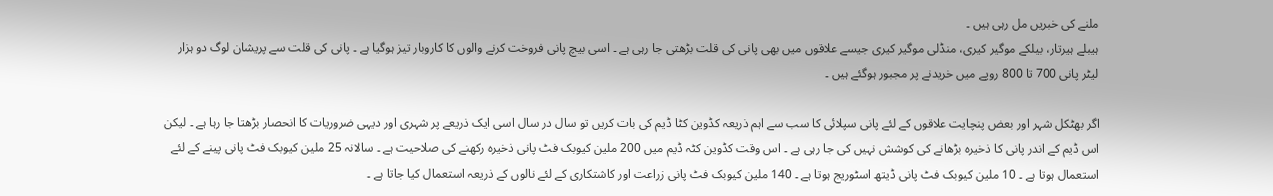ملنے کی خبریں مل رہی ہیں ۔
ہیبلے ہیرتار، بیلکے موگیر کیری، منڈلی موگیر کیری جیسے علاقوں میں بھی پانی کی قلت بڑھتی جا رہی ہے ۔ اسی بیچ پانی فروخت کرنے والوں کا کاروبار تیز ہوگیا ہے ۔ پانی کی قلت سے پریشان لوگ دو ہزار لیٹر پانی 700 تا 800 روپے میں خریدنے پر مجبور ہوگئے ہیں ۔

اگر بھٹکل شہر اور بعض پنچایت علاقوں کے لئے پانی سپلائی کا سب سے اہم ذریعہ کڈوین کٹا ڈیم کی بات کریں تو سال در سال اسی ایک ذریعے پر شہری اور دیہی ضروریات کا انحصار بڑھتا جا رہا ہے ۔ لیکن اس ڈیم کے اندر پانی کا ذخیرہ بڑھانے کی کوشش نہیں کی جا رہی ہے ۔ اس وقت کڈوین کٹہ ڈیم میں 200 ملین کیوبک فٹ پانی ذخیرہ رکھنے کی صلاحیت ہے ۔ سالانہ 25 ملین کیوبک فٹ پانی پینے کے لئے استعمال ہوتا ہے ۔ 10 ملین کیوبک فٹ پانی ڈیتھ اسٹوریج ہوتا ہے ۔ 140 ملین کیوبک فٹ پانی زراعت اور کاشتکاری کے لئے نالوں کے ذریعہ استعمال کیا جاتا ہے ۔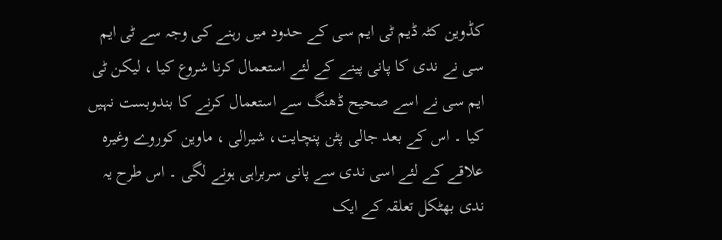کڈوین کٹہ ڈیم ٹی ایم سی کے حدود میں رہنے کی وجہ سے ٹی ایم سی نے ندی کا پانی پینے کے لئے استعمال کرنا شروع کیا ، لیکن ٹی ایم سی نے اسے صحیح ڈھنگ سے استعمال کرنے کا بندوبست نہیں کیا ۔ اس کے بعد جالی پٹن پنچایت، شیرالی ، ماوین کوروے وغیرہ علاقے کے لئے اسی ندی سے پانی سربراہی ہونے لگی ۔ اس طرح یہ ندی بھٹکل تعلقہ کے ایک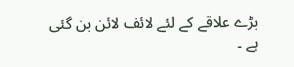بڑے علاقے کے لئے لائف لائن بن گئی ہے ۔